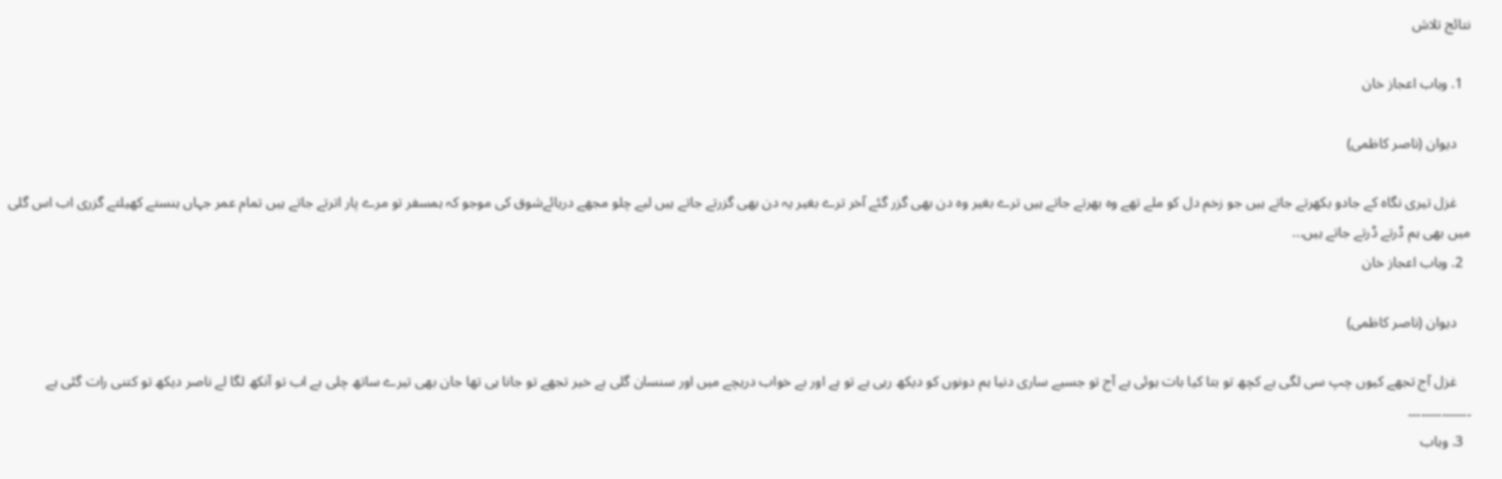نتائج تلاش

  1. وہاب اعجاز خان

    دیوان (ناصر کاظمی)

    غزل تیری نگاہ کے جادو بکھرتے جاتے ہیں جو زخم دل کو ملے تھے وہ بھرتے جاتے ہیں ترے بغیر وہ دن بھی گزر گئے آخر ترے بغیر یہ دن بھی گزرتے جاتے ہیں لیے چلو مجھے دریائےشوق کی موجو کہ ہمسفر تو مرے پار اترتے جاتے ہیں تمام عمر جہاں ہنستے کھیلتے گزری اب اس گلی میں بھی ہم ڈرتے ڈرتے جاتے ہیں...
  2. وہاب اعجاز خان

    دیوان (ناصر کاظمی)

    غزل آج تجھے کیوں چپ سی لگی ہے کچھ تو بتا کیا بات ہوئی ہے آج تو جسیے ساری دنیا ہم دونوں کو دیکھ رہی ہے تو ہے اور بے خواب دریچے میں اور سنسان گلی ہے خیر تجھے تو جانا ہی تھا جان بھی تیرے ساتھ چلی ہے اب تو آنکھ لگا لے ناصر دیکھ تو کتنی رات گئی ہے ۔۔۔۔۔۔۔۔۔۔۔۔۔۔۔
  3. وہاب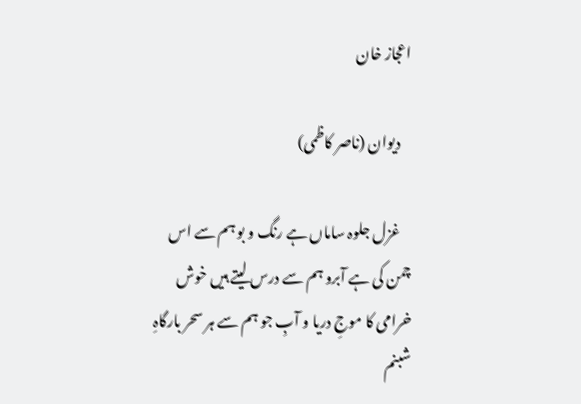اعجاز خان

    دیوان (ناصر کاظمی)

    غزل جلوہ ساماں ہے رنگ و بو ہم سے اس چمن کی ہے آبرو ہم سے درس لیتے ہیں خوش خرامی کا موجِ دریا و آبِ جو ہم سے ہر سحر بارگاہِ شبنم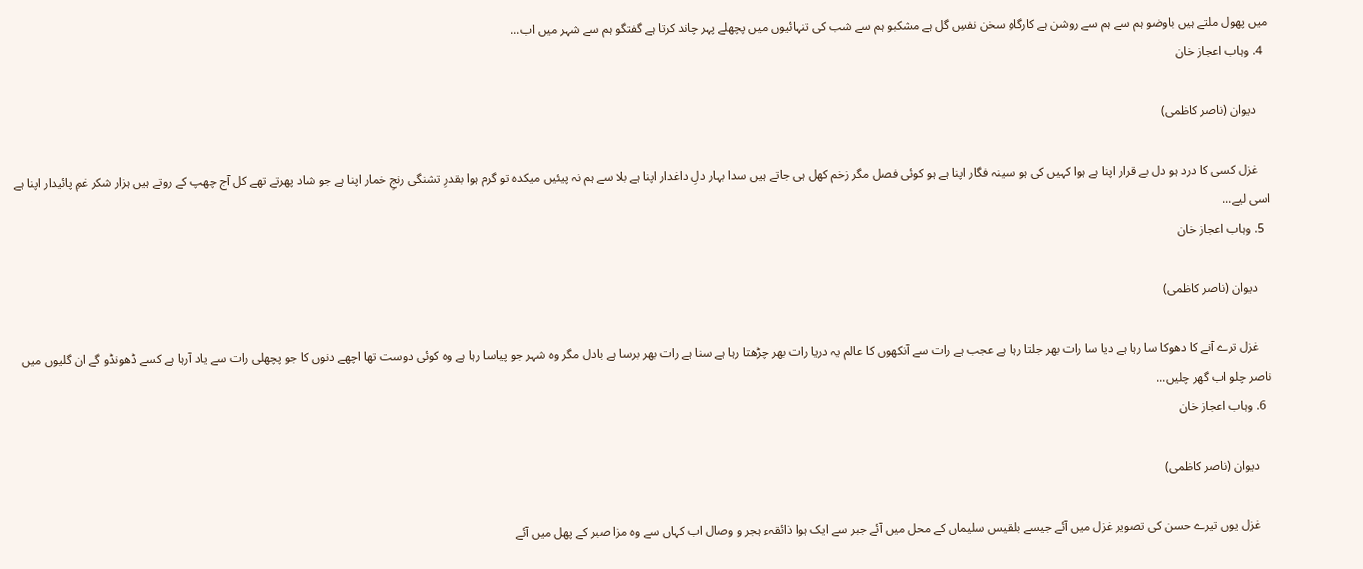میں پھول ملتے ہیں باوضو ہم سے ہم سے روشن ہے کارگاہِ سخن نفسِ گل ہے مشکبو ہم سے شب کی تنہائیوں میں پچھلے پہر چاند کرتا ہے گفتگو ہم سے شہر میں اب...
  4. وہاب اعجاز خان

    دیوان (ناصر کاظمی)

    غزل کسی کا درد ہو دل بے قرار اپنا ہے ہوا کہیں کی ہو سینہ فگار اپنا ہے ہو کوئی فصل مگر زخم کھل ہی جاتے ہیں سدا بہار دلِ داغدار اپنا ہے بلا سے ہم نہ پیئیں میکدہ تو گرم ہوا بقدرِ تشنگی رنجِ خمار اپنا ہے جو شاد پھرتے تھے کل آج چھپ کے روتے ہیں ہزار شکر غمِ پائیدار اپنا ہے اسی لیے...
  5. وہاب اعجاز خان

    دیوان (ناصر کاظمی)

    غزل ترے آنے کا دھوکا سا رہا ہے دیا سا رات بھر جلتا رہا ہے عجب ہے رات سے آنکھوں کا عالم یہ دریا رات بھر چڑھتا رہا ہے سنا ہے رات بھر برسا ہے بادل مگر وہ شہر جو پیاسا رہا ہے وہ کوئی دوست تھا اچھے دنوں کا جو پچھلی رات سے یاد آرہا ہے کسے ڈھونڈو گے ان گلیوں میں ناصر چلو اب گھر چلیں...
  6. وہاب اعجاز خان

    دیوان (ناصر کاظمی)

    غزل یوں تیرے حسن کی تصویر غزل میں آئے جیسے بلقیس سلیماں کے محل میں آئے جبر سے ایک ہوا ذائقہء ہجر و وصال اب کہاں سے وہ مزا صبر کے پھل میں آئے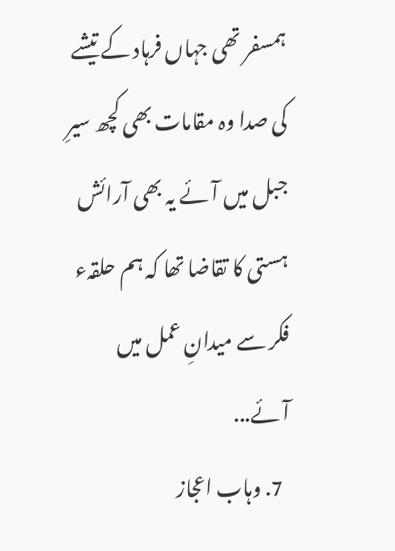ہمسفر تھی جہاں فرہاد کے تیشے کی صدا وہ مقامات بھی کچھ سیرِ جبل میں آئے یہ بھی آرائش ہستی کا تقاضا تھا کہ ہم حلقہء فکر سے میدانِ عمل میں آئے...
  7. وہاب اعجاز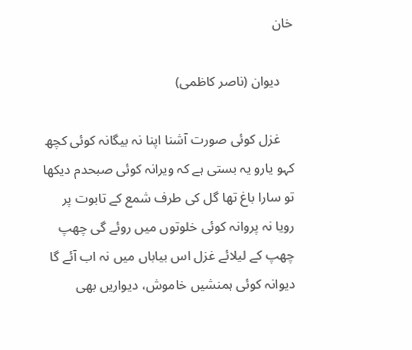خان

    دیوان (ناصر کاظمی)

    غزل کوئی صورت آشنا اپنا نہ بیگانہ کوئی کچھ کہو یارو یہ بستی ہے کہ ویرانہ کوئی صبحدم دیکھا تو سارا باغ تھا گل کی طرف شمع کے تابوت پر رویا نہ پروانہ کوئی خلوتوں میں روئے گی چھپ چھپ کے لیلائے غزل اس بیاباں میں نہ اب آئے گا دیوانہ کوئی ہمنشیں خاموش، دیواریں بھی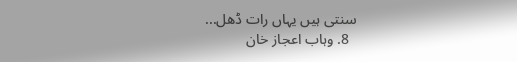سنتی ہیں یہاں رات ڈھل...
  8. وہاب اعجاز خان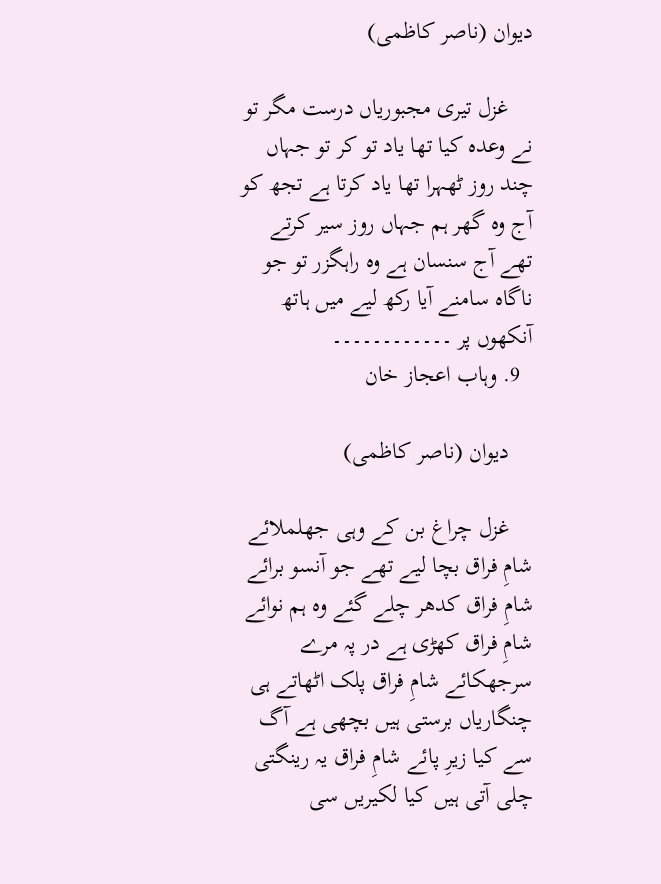دیوان (ناصر کاظمی)

    غزل تیری مجبوریاں درست مگر تو نے وعدہ کیا تھا یاد تو کر تو جہاں چند روز ٹھہرا تھا یاد کرتا ہے تجھ کو آج وہ گھر ہم جہاں روز سیر کرتے تھے آج سنسان ہے وہ راہگزر تو جو ناگاہ سامنے آیا رکھ لیے میں ہاتھ آنکھوں پر ۔۔۔۔۔۔۔۔۔۔۔۔
  9. وہاب اعجاز خان

    دیوان (ناصر کاظمی)

    غزل چراغ بن کے وہی جھلملائے شامِ فراق بچا لیے تھے جو آنسو برائے شامِ فراق کدھر چلے گئے وہ ہم نوائے شامِ فراق کھڑی ہے در پہ مرے سرجھکائے شامِ فراق پلک اٹھاتے ہی چنگاریاں برستی ہیں بچھی ہے آگ سے کیا زیرِ پائے شامِ فراق یہ رینگتی چلی آتی ہیں کیا لکیریں سی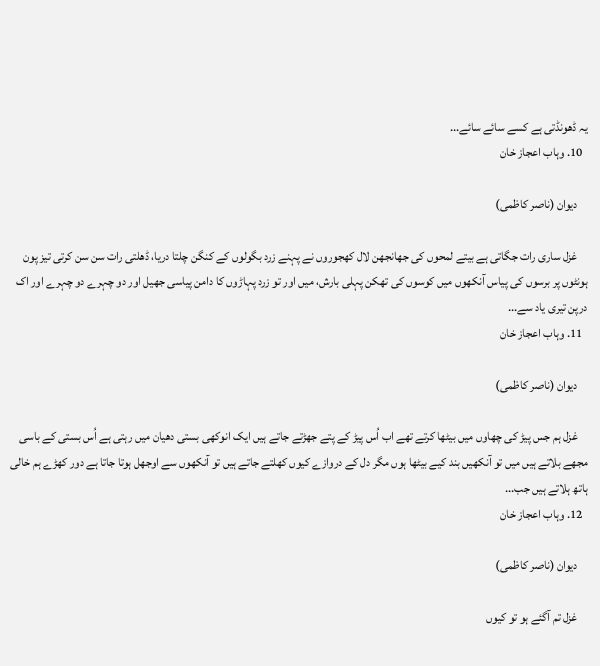یہ ڈھونڈتی ہے کسے سائے سائے...
  10. وہاب اعجاز خان

    دیوان (ناصر کاظمی)

    غزل ساری رات جگاتی ہے بیتے لمحوں کی جھانجھن لال کھجوروں نے پہنے زرد بگولوں کے کنگن چلتا دریا، ڈھلتی رات سن سن کرتی تیز پون ہونٹوں پر برسوں کی پیاس آنکھوں میں کوسوں کی تھکن پہلی بارش، میں اور تو زرد پہاڑوں کا دامن پیاسی جھیل اور دو چہرے دو چہرے اور اک درپن تیری یاد سے...
  11. وہاب اعجاز خان

    دیوان (ناصر کاظمی)

    غزل ہم جس پیڑ کی چھاوں میں بیٹھا کرتے تھے اب اُس پیڑ کے پتے جھڑتے جاتے ہیں ایک انوکھی بستی دھیان میں رہتی ہے اُس بستی کے باسی مجھے بلاتے ہیں میں تو آنکھیں بند کیے بیٹھا ہوں مگر دل کے دروازے کیوں کھلتے جاتے ہیں تو آنکھوں سے اوجھل ہوتا جاتا ہے دور کھڑے ہم خالی ہاتھ ہلاتے ہیں جب...
  12. وہاب اعجاز خان

    دیوان (ناصر کاظمی)

    غزل تم آگئے ہو تو کیوں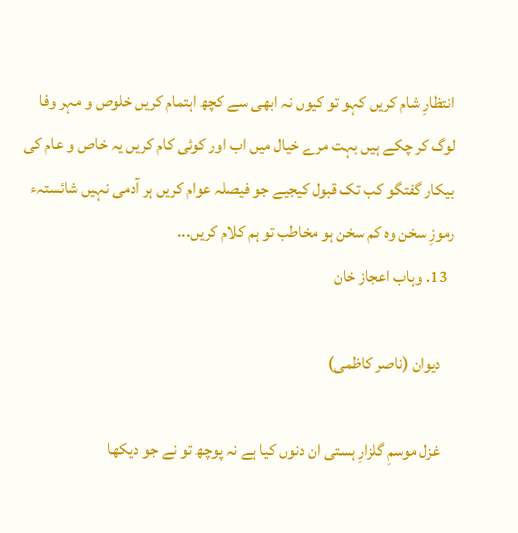انتظارِ شام کریں کہو تو کیوں نہ ابھی سے کچھ اہتمام کریں خلوص و مہر وفا لوگ کر چکے ہیں بہت مرے خیال میں اب اور کوئی کام کریں یہ خاص و عام کی بیکار گفتگو کب تک قبول کیجیے جو فیصلہ عوام کریں ہر آدمی نہیں شائستہء رموزِ سخن وہ کم سخن ہو مخاطب تو ہم کلام کریں...
  13. وہاب اعجاز خان

    دیوان (ناصر کاظمی)

    غزل موسمِ گلزارِ ہستی ان دنوں کیا ہے نہ پوچھ تو نے جو دیکھا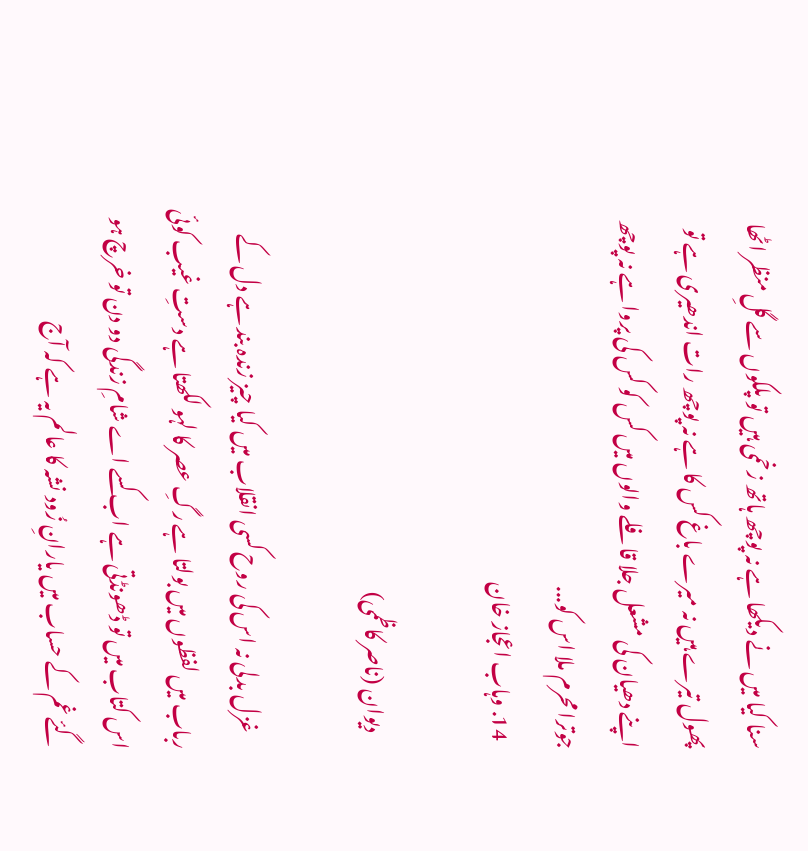سنا کیا میں نے دیکھا ہے نہ پوچھ ہاتھ زخمی ہیں تو پلکوں سے گلِ منظر اٹھا پھول تیرے ہیں نہ میرے باغ کس کا ہے نہ پوچھ رات اندھیری ہے تو اپنے دھیان کی مشعل جلا قافلے والوں میں کس کو کس کی پروا ہے نہ پوچھ جوترا محرم ملا اس کو...
  14. وہاب اعجاز خان

    دیوان (ناصر کاظمی)

    غزل بدلی نہ اس کی روح کسی انقلاب میں کیا چیز زندہ بند ہے دل کے رباب میں لفظوں میں بولتا ہے رگِ عصر کا لہو لکھتا ہے دستِ غیب کوئی اس کتاب میں تو ڈھونڈتی ہے اب کسے اے شامِ زندگی دو دن تو خرچ ہو گئے غم کے حساب میں یارانِ زُود نشہ کا عالم یہ ہے کہ آج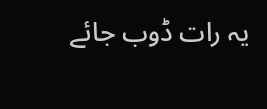یہ رات ڈوب جائے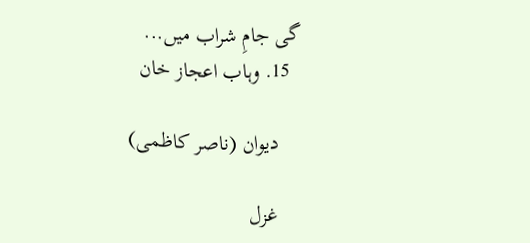گی جامِ شراب میں...
  15. وہاب اعجاز خان

    دیوان (ناصر کاظمی)

    غزل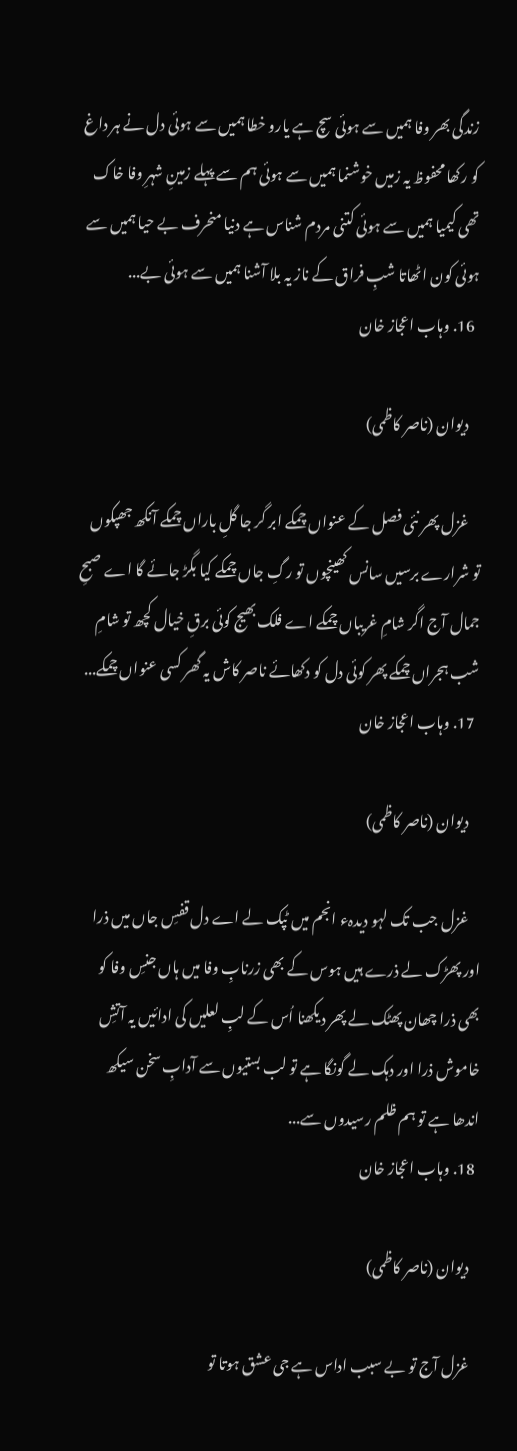زندگی بھر وفا ہمیں سے ہوئی سچ ہے یارو خطا ہمیں سے ہوئی دل نے ہر داغ کو رکھا محفوظ یہ زمیں خوشنما ہمیں سے ہوئی ہم سے پہلے زمینِ شہرِ وفا خاک تھی کیمیا ہمیں سے ہوئی کتنی مردم شناس ہے دنیا منحرف بے حیا ہمیں سے ہوئی کون اٹھاتا شبِ فراق کے ناز یہ بلا آشنا ہمیں سے ہوئی بے...
  16. وہاب اعجاز خان

    دیوان (ناصر کاظمی)

    غزل پھر نئی فصل کے عنواں چمکے ابر گر جا گلِ باراں چمکے آنکھ جھپکوں تو شرارے برسیں سانس کھینچوں تو رگِ جاں چمکے کیا بگڑ جائے گا اے صبحِ جمال آج اگر شامِ غریباں چمکے اے فلک بھیج کوئی برقِ خیال کچھ تو شامِ شب ہجراں چمکے پھر کوئی دل کو دکھائے ناصر کاش یہ گھر کسی عنواں چمکے...
  17. وہاب اعجاز خان

    دیوان (ناصر کاظمی)

    غزل جب تک لہو دیدہء انجم میں ٹپک لے اے دل قفسِ جاں میں ذرا اور پھڑک لے ذرے ہیں ہوس کے بھی زرنابِ وفا میں ہاں جنسِ وفا کو بھی ذرا چھان پھٹک لے پھر دیکھنا اُس کے لبِ لعلیں کی ادائیں یہ آتشِ خاموش ذرا اور دہک لے گونگا ہے تو لب بستیوں سے آدابِ سخن سیکھ اندھا ہے تو ہم ظلم رسیدوں سے...
  18. وہاب اعجاز خان

    دیوان (ناصر کاظمی)

    غزل آج تو بے سبب اداس ہے جی عشق ہوتا تو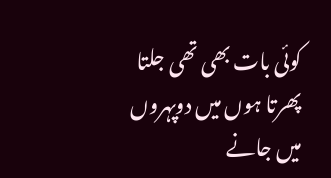کوئی بات بھی تھی جلتا پھرتا ہوں میں دوپہروں میں جانے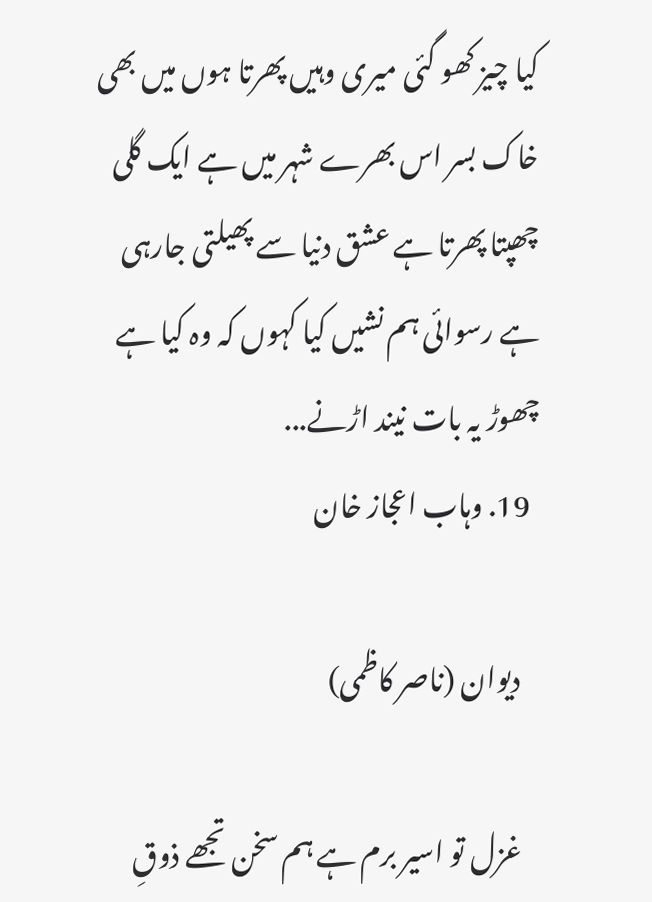کیا چیز کھو گئی میری وہیں پھرتا ہوں میں بھی خاک بسر اس بھرے شہر میں ہے ایک گلی چھپتا پھرتا ہے عشق دنیا سے پھیلتی جارہی ہے رسوائی ہم نشیں کیا کہوں کہ وہ کیا ہے چھوڑ یہ بات نیند اڑنے...
  19. وہاب اعجاز خان

    دیوان (ناصر کاظمی)

    غزل تو اسیر برم ہے ہم سخن تجھے ذوقِ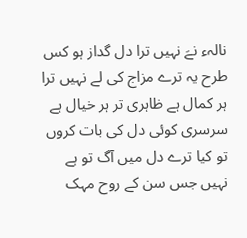نالہء نےَ نہیں ترا دل گداز ہو کس طرح یہ ترے مزاج کی لے نہیں ترا ہر کمال ہے ظاہری تر ہر خیال ہے سرسری کوئی دل کی بات کروں تو کیا ترے دل میں آگ تو ہے نہیں جس سن کے روح مہک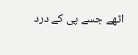اٹھے جسے پی کے درد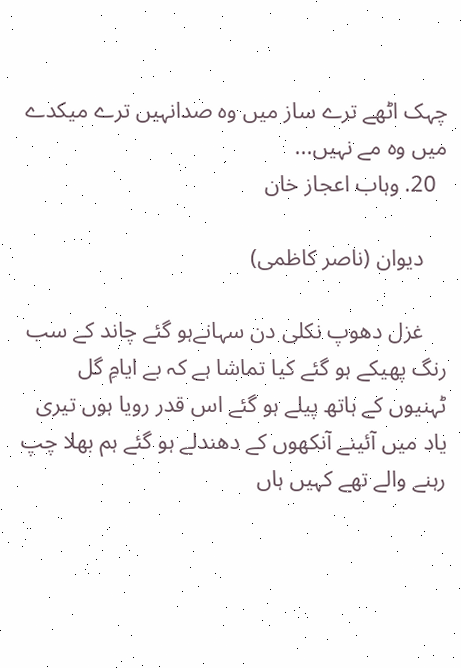چہک اٹھے ترے ساز میں وہ صدانہیں ترے میکدے میں وہ مے نہیں...
  20. وہاب اعجاز خان

    دیوان (ناصر کاظمی)

    غزل دھوپ نکلی دن سہانےہو گئے چاند کے سب رنگ پھیکے ہو گئے کیا تماشا ہے کہ بے ایامِ گل ٹہنیوں کے ہاتھ پیلے ہو گئے اس قدر رویا ہوں‌ تیری یاد میں آئینے آنکھوں کے دھندلے ہو گئے ہم بھلا چپ رہنے والے تھے کہیں ہاں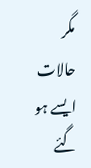مگر حالات ایسے ہو گئے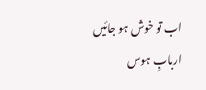اب تو خوش ہو جائیں اربابِ ہوس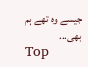جیسے وہ تھے ہم بھی...
Top